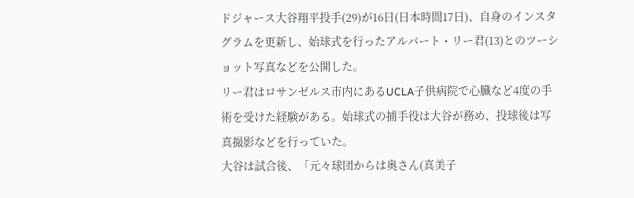ドジャース大谷翔平投手(29)が16日(日本時間17日)、自身のインスタグラムを更新し、始球式を行ったアルバート・リー君(13)とのツーショット写真などを公開した。
リー君はロサンゼルス市内にあるUCLA子供病院で心臓など4度の手術を受けた経験がある。始球式の捕手役は大谷が務め、投球後は写真撮影などを行っていた。
大谷は試合後、「元々球団からは奥さん(真美子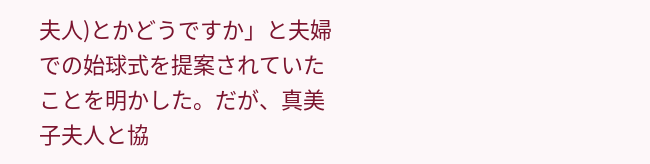夫人)とかどうですか」と夫婦での始球式を提案されていたことを明かした。だが、真美子夫人と協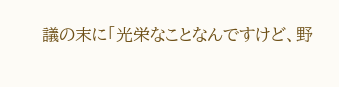議の末に「光栄なことなんですけど、野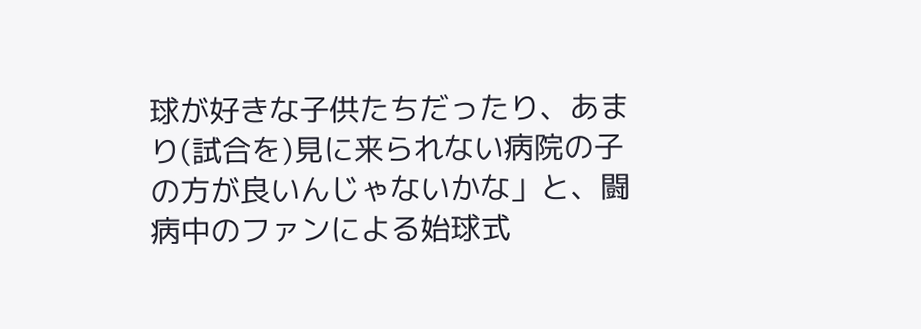球が好きな子供たちだったり、あまり(試合を)見に来られない病院の子の方が良いんじゃないかな」と、闘病中のファンによる始球式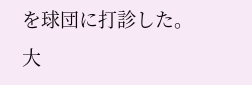を球団に打診した。
大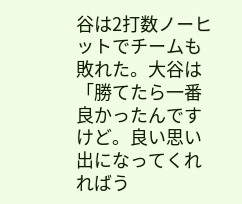谷は2打数ノーヒットでチームも敗れた。大谷は「勝てたら一番良かったんですけど。良い思い出になってくれればう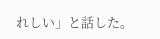れしい」と話した。